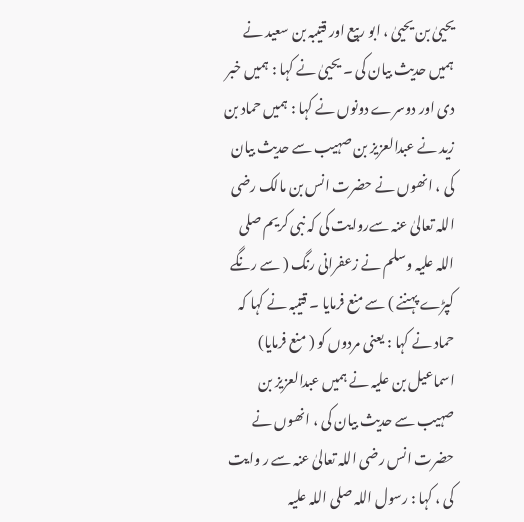یحییٰ بن یحییٰ ، ابو ربیع اور قتیبہ بن سعید نے ہمیں حدیث بیان کی ۔ یحییٰ نے کہا : ہمیں خبر دی اور دوسرے دونوں نے کہا : ہمیں حماد بن زید نے عبدالعزیز بن صہیب سے حدیث بیان کی ، انھوں نے حضرت انس بن مالک رضی اللہ تعالیٰ عنہ سےروایت کی کہ نبی کریم صلی اللہ علیہ وسلم نے زعفرانی رنگ ( سے رنگے کپڑے پہننے ) سے منع فرمایا ۔ قتیبہ نے کہا کہ حماد نے کہا : یعنی مردوں کو ( منع فرمایا)
اسماعیل بن علیہ نے ہمیں عبدالعزیز بن صہیب سے حدیث بیان کی ، انھوں نے حضرت انس رضی اللہ تعالیٰ عنہ سے ر وایت کی ، کہا : رسول اللہ صلی اللہ علیہ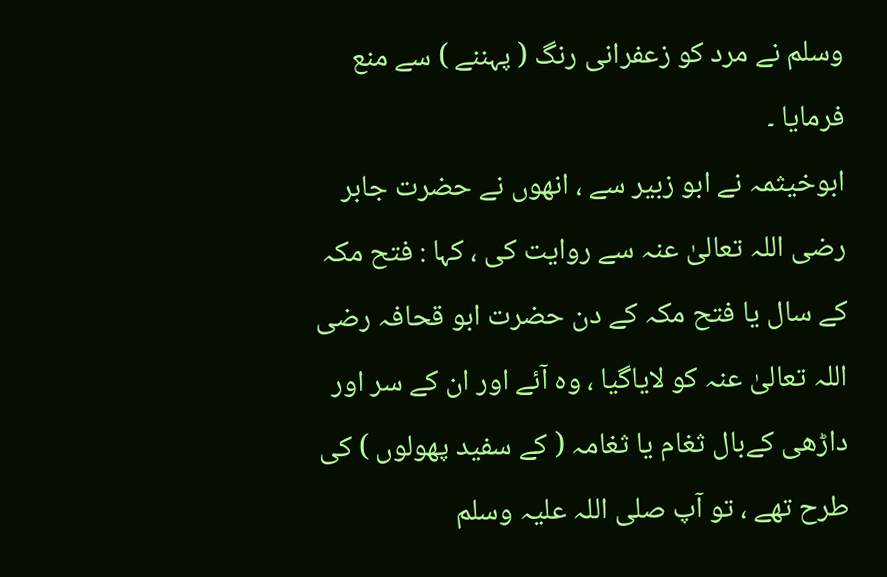وسلم نے مرد کو زعفرانی رنگ ( پہننے ) سے منع فرمایا ۔
ابوخیثمہ نے ابو زبیر سے ، انھوں نے حضرت جابر رضی اللہ تعالیٰ عنہ سے روایت کی ، کہا : فتح مکہ کے سال یا فتح مکہ کے دن حضرت ابو قحافہ رضی اللہ تعالیٰ عنہ کو لایاگیا ، وہ آئے اور ان کے سر اور داڑھی کےبال ثغام یا ثغامہ ( کے سفید پھولوں ) کی طرح تھے ، تو آپ صلی اللہ علیہ وسلم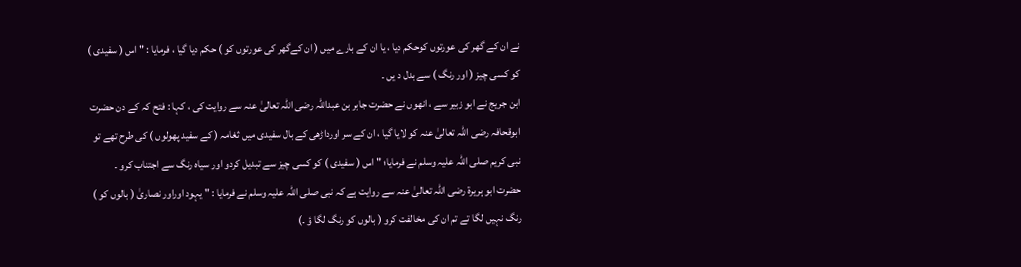نے ان کے گھر کی عورتوں کوحکم دیا ، یا ان کے بارے میں ( ان کےگھر کی عورتوں کو ) حکم دیا گیا ، فرمایا : " اس ( سفیدی ) کو کسی چیز ( اور رنگ ) سے بدل د یں ۔
ابن جریج نے ابو زبیر سے ، انھوں نے حضرت جابر بن عبداللہ رضی اللہ تعالیٰ عنہ سے روایت کی ، کہا : فتح کہ کے دن حضرت ابوقحافہ رضی اللہ تعالیٰ عنہ کو لایا گیا ، ان کے سر اورداڑھی کے بال سفیدی میں ثغامہ ( کے سفید پھولوں ) کی طرح تھے تو نبی کریم صلی اللہ علیہ وسلم نے فرمایا؛ " اس ( سفیدی ) کو کسی چیز سے تبدیل کردو اور سیاہ رنگ سے اجتناب کرو ۔
حضرت ابو ہریرۃ رضی اللہ تعالیٰ عنہ سے روایت ہے کہ نبی صلی اللہ علیہ وسلم نے فرمایا : " یہود اوراور نصاریٰ ( بالوں کو ) رنگ نہیں لگا تے تم ان کی مخالفت کرو ( بالوں کو رنگ لگا ؤ ۔)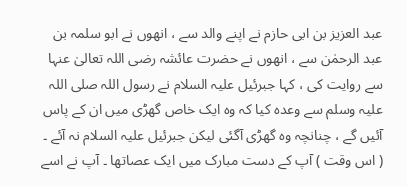عبد العزیز بن ابی حازم نے اپنے والد سے ، انھوں نے ابو سلمہ بن عبد الرحمٰن سے ، انھوں نے حضرت عائشہ رضی اللہ تعالیٰ عنہا سے روایت کی ، کہا جبرئیل علیہ السلام نے رسول اللہ صلی اللہ علیہ وسلم سے وعدہ کیا کہ وہ ایک خاص گھڑی میں ان کے پاس آئیں گے ، چنانچہ وہ گھڑی آگئی لیکن جبرئیل علیہ السلام نہ آئے ۔ ( اس وقت ) آپ کے دست مبارک میں ایک عصاتھا ۔ آپ نے اسے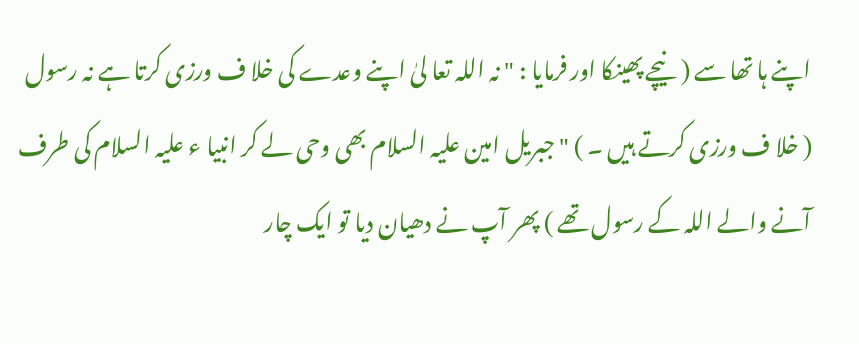اپنے ہا تھا سے ( نیچے پھینکا اور فرمایا : " نہ اللہ تعا لیٰ اپنے وعدے کی خلا ف ورزی کرتا ہے نہ رسول ( خلا ف ورزی کرتے ہیں ۔ ) " جبریل امین علیہ السلام بھی وحی لے کر انبیا ء علیہ السلام کی طرف آنے والے اللہ کے رسول تھے ) پھر آپ نے دھیان دیا تو ایک چار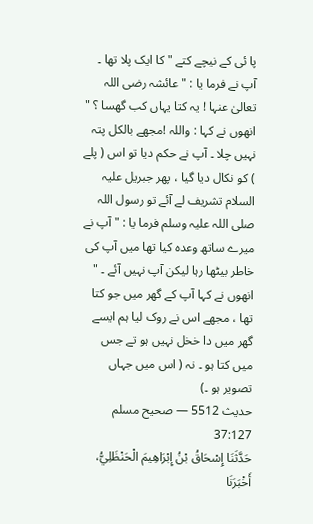پا ئی کے نیچے کتے " کا ایک پلا تھا ۔ آپ نے فرما یا : " عائشہ رضی اللہ تعالیٰ عنہا ! یہ کتا یہاں کب گھسا ؟ " انھوں نے کہا : واللہ !مجھے بالکل پتہ نہیں چلا ۔ آپ نے حکم دیا تو اس ( پلے ) کو نکال دیا گیا ، پھر جبریل علیہ السلام تشریف لے آئے تو رسول اللہ صلی اللہ علیہ وسلم فرما یا : " آپ نے میرے ساتھ وعدہ کیا تھا میں آپ کی خاطر بیٹھا رہا لیکن آپ نہیں آئے ۔ " انھوں نے کہا آپ کے گھر میں جو کتا تھا ، مجھے اس نے روک لیا ہم ایسے گھر میں دا خخل نہیں ہو تے جس میں کتا ہو ۔ نہ ( اس میں جہاں تصویر ہو ۔)
حدیث 5512 — صحيح مسلم 37:127
حَدَّثَنَا إِسْحَاقُ بْنُ إِبْرَاهِيمَ الْحَنْظَلِيُّ، أَخْبَرَنَا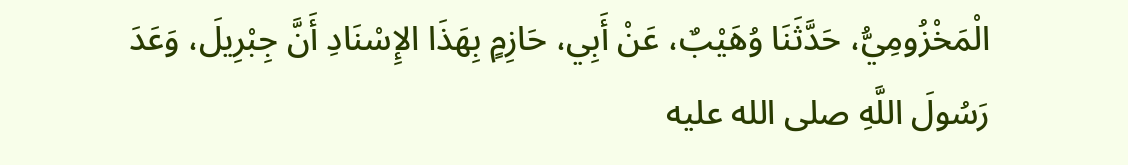الْمَخْزُومِيُّ، حَدَّثَنَا وُهَيْبٌ، عَنْ أَبِي، حَازِمٍ بِهَذَا الإِسْنَادِ أَنَّ جِبْرِيلَ، وَعَدَ رَسُولَ اللَّهِ صلى الله عليه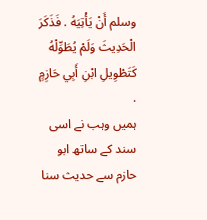وسلم أَنْ يَأْتِيَهُ . فَذَكَرَ الْحَدِيثَ وَلَمْ يُطَوِّلْهُ كَتَطْوِيلِ ابْنِ أَبِي حَازِمٍ .
ہمیں وہب نے اسی سند کے ساتھ ابو حازم سے حدیث سنا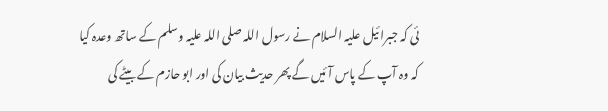ئی کہ جبرا ئیل علیہ السلام نے رسول اللہ صلی اللہ علیہ وسلم کے ساتھ وعدہ کیا کہ وہ آپ کے پاس آئیں گے پھر حدیث بیان کی اور ابو حازم کے بیٹے کی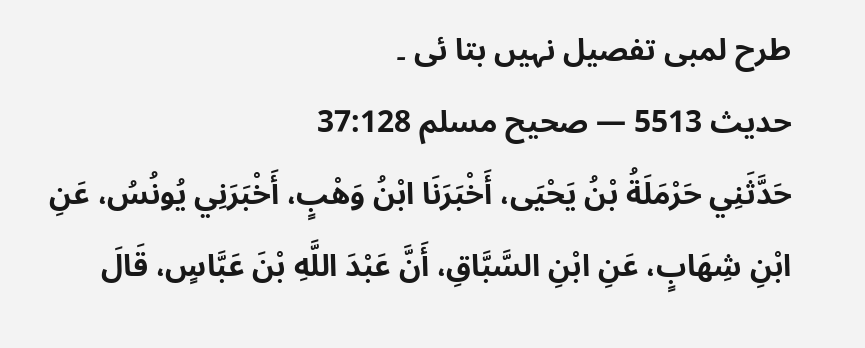طرح لمبی تفصیل نہیں بتا ئی ۔
حدیث 5513 — صحيح مسلم 37:128
حَدَّثَنِي حَرْمَلَةُ بْنُ يَحْيَى، أَخْبَرَنَا ابْنُ وَهْبٍ، أَخْبَرَنِي يُونُسُ، عَنِ ابْنِ شِهَابٍ، عَنِ ابْنِ السَّبَّاقِ، أَنَّ عَبْدَ اللَّهِ بْنَ عَبَّاسٍ، قَالَ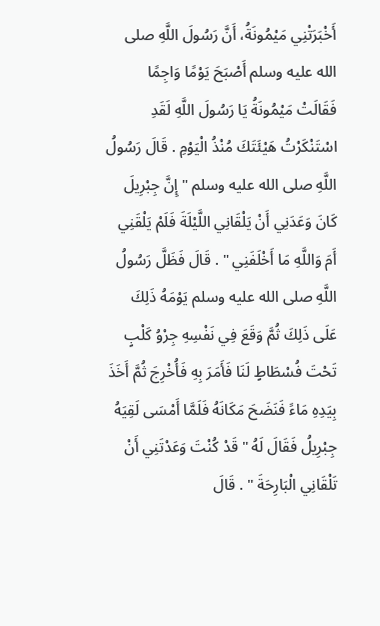أَخْبَرَتْنِي مَيْمُونَةُ، أَنَّ رَسُولَ اللَّهِ صلى الله عليه وسلم أَصْبَحَ يَوْمًا وَاجِمًا فَقَالَتْ مَيْمُونَةُ يَا رَسُولَ اللَّهِ لَقَدِ اسْتَنْكَرْتُ هَيْئَتَكَ مُنْذُ الْيَوْمِ . قَالَ رَسُولُ اللَّهِ صلى الله عليه وسلم " إِنَّ جِبْرِيلَ كَانَ وَعَدَنِي أَنْ يَلْقَانِي اللَّيْلَةَ فَلَمْ يَلْقَنِي أَمَ وَاللَّهِ مَا أَخْلَفَنِي " . قَالَ فَظَلَّ رَسُولُ اللَّهِ صلى الله عليه وسلم يَوْمَهُ ذَلِكَ عَلَى ذَلِكَ ثُمَّ وَقَعَ فِي نَفْسِهِ جِرْوُ كَلْبٍ تَحْتَ فُسْطَاطٍ لَنَا فَأَمَرَ بِهِ فَأُخْرِجَ ثُمَّ أَخَذَ بِيَدِهِ مَاءً فَنَضَحَ مَكَانَهُ فَلَمَّا أَمْسَى لَقِيَهُ جِبْرِيلُ فَقَالَ لَهُ " قَدْ كُنْتَ وَعَدْتَنِي أَنْ تَلْقَانِي الْبَارِحَةَ " . قَالَ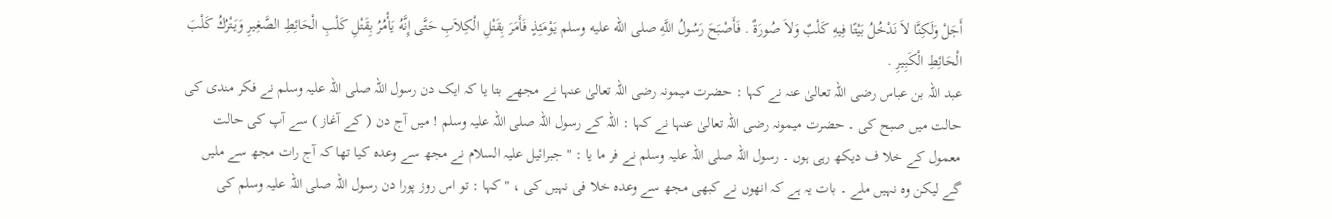أَجَلْ وَلَكِنَّا لاَ نَدْخُلُ بَيْتًا فِيهِ كَلْبٌ وَلاَ صُورَةٌ . فَأَصْبَحَ رَسُولُ اللَّهِ صلى الله عليه وسلم يَوْمَئِذٍ فَأَمَرَ بِقَتْلِ الْكِلاَبِ حَتَّى إِنَّهُ يَأْمُرُ بِقَتْلِ كَلْبِ الْحَائِطِ الصَّغِيرِ وَيَتْرُكُ كَلْبَ الْحَائِطِ الْكَبِيرِ .
عبد اللہ بن عباس رضی اللہ تعالیٰ عنہ نے کہا : حضرت میمونہ رضی اللہ تعالیٰ عنہا نے مجھے بتا یا کہ ایک دن رسول اللہ صلی اللہ علیہ وسلم نے فکر مندی کی حالت میں صبح کی ۔ حضرت میمونہ رضی اللہ تعالیٰ عنہا نے کہا : اللہ کے رسول اللہ صلی اللہ علیہ وسلم ! میں آج دن ( کے آغاز ) سے آپ کی حالت معمول کے خلا ف دیکھ رہی ہوں ۔ رسول اللہ صلی اللہ علیہ وسلم نے فر ما یا : " جبرائیل علیہ السلام نے مجھ سے وعدہ کیا تھا کہ آج رات مجھ سے ملیں گے لیکن وہ نہیں ملے ۔ بات یہ ہے کہ انھوں نے کبھی مجھ سے وعدہ خلا فی نہیں کی ، " کہا : تو اس روز پورا دن رسول اللہ صلی اللہ علیہ وسلم کی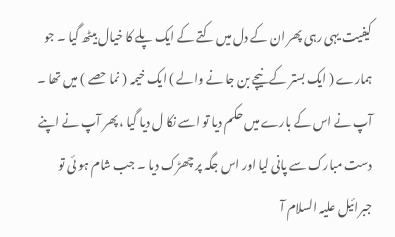کیفیت یہی رہی پھر ان کے دل میں کتے کے ایک پلے کا خیال بیٹھ گیا ۔ جو ہمارے ( ایک بستر کے نیچے بن جا نے والے ) ایک خیمہ ( نما حصے ) میں تھا ۔ آپ نے اس کے بارے میں حکم دیا تو اسے نکا ل دیا گیا ، پھر آپ نے اپنے دست مبارک سے پانی لیا اور اس جگہ پر چھڑک دیا ۔ جب شام ہو ئی تو جبرائیل علیہ السلام آ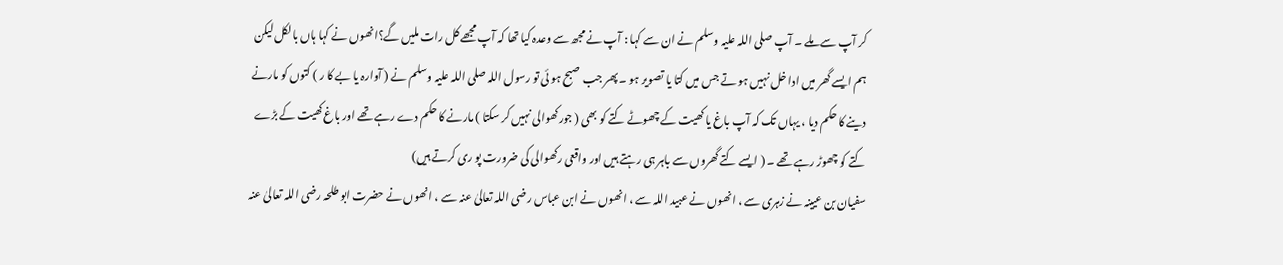کر آپ سے ملے ۔ آپ صلی اللہ علیہ وسلم نے ان سے کہا : آپ نے مجھ سے وعدہ کیا تھا کہ آپ مجھے کل رات ملیں گے؟انھوں نے کہا ہاں بالکل لیکن ہم ایسے گھر میں ادا خل نہیں ہو تے جس میں کتا یا تصویر ہو ۔ پھر جب صبح ہو ئی تو رسول اللہ صلی اللہ علیہ وسلم نے ( آوارہ یا بے کا ر ) کتوں کو مارنے دینے کا حکم دیا ، یہاں تک کہ آپ باغ یا کھیت کے چھوٹے کتے کو بھی ( جورکھوالی نہیں کر سکتا ) مارنے کا حکم دے رہے تھے اور باغ کھیت کے بڑے کتے کو چھوڑ رہے تھے ۔ ( ایسے کتے گھروں سے باہر ہی رہتے ہیں اور واقعی رکھوالی کی ضرورت پو ری کرتے ہیں)
سفیان بن عیینہ نے زہری سے ، انھوں نے عبید اللہ سے ، انھوں نے ابن عباس رضی اللہ تعالیٰ عنہ سے ، انھوں نے حضرت ابو طلحہ رضی اللہ تعالیٰ عنہ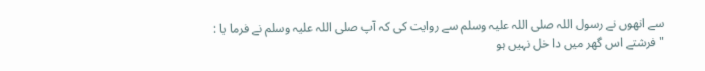سے انھوں نے رسول اللہ صلی اللہ علیہ وسلم سے روایت کی کہ آپ صلی اللہ علیہ وسلم نے فرما یا : " فرشتے اس گھر میں دا خل نہیں ہو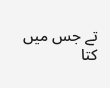تے جس میں کتا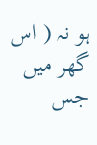ہو نہ ( اس گھر میں جس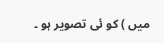میں ) کو ئی تصویر ہو ۔